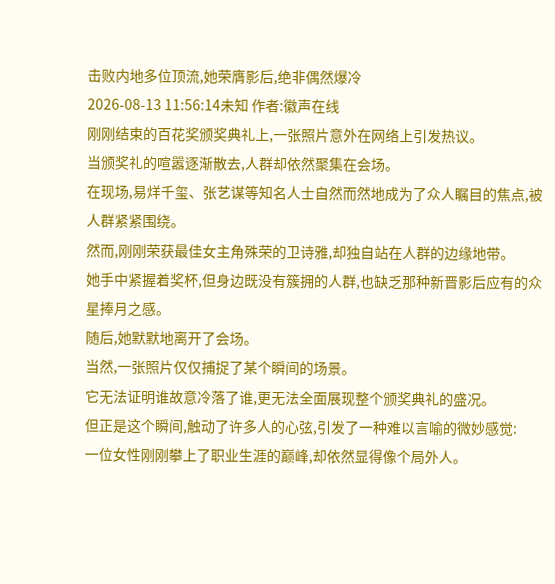击败内地多位顶流,她荣膺影后,绝非偶然爆冷
2026-08-13 11:56:14未知 作者:徽声在线
刚刚结束的百花奖颁奖典礼上,一张照片意外在网络上引发热议。
当颁奖礼的喧嚣逐渐散去,人群却依然聚集在会场。
在现场,易烊千玺、张艺谋等知名人士自然而然地成为了众人瞩目的焦点,被人群紧紧围绕。
然而,刚刚荣获最佳女主角殊荣的卫诗雅,却独自站在人群的边缘地带。
她手中紧握着奖杯,但身边既没有簇拥的人群,也缺乏那种新晋影后应有的众星捧月之感。
随后,她默默地离开了会场。
当然,一张照片仅仅捕捉了某个瞬间的场景。
它无法证明谁故意冷落了谁,更无法全面展现整个颁奖典礼的盛况。
但正是这个瞬间,触动了许多人的心弦,引发了一种难以言喻的微妙感觉:
一位女性刚刚攀上了职业生涯的巅峰,却依然显得像个局外人。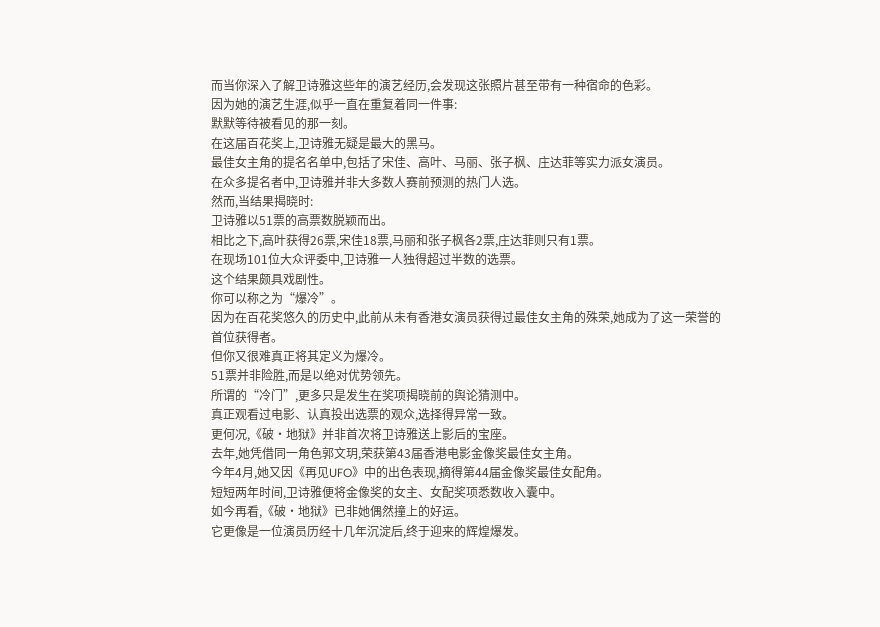而当你深入了解卫诗雅这些年的演艺经历,会发现这张照片甚至带有一种宿命的色彩。
因为她的演艺生涯,似乎一直在重复着同一件事:
默默等待被看见的那一刻。
在这届百花奖上,卫诗雅无疑是最大的黑马。
最佳女主角的提名名单中,包括了宋佳、高叶、马丽、张子枫、庄达菲等实力派女演员。
在众多提名者中,卫诗雅并非大多数人赛前预测的热门人选。
然而,当结果揭晓时:
卫诗雅以51票的高票数脱颖而出。
相比之下,高叶获得26票,宋佳18票,马丽和张子枫各2票,庄达菲则只有1票。
在现场101位大众评委中,卫诗雅一人独得超过半数的选票。
这个结果颇具戏剧性。
你可以称之为“爆冷”。
因为在百花奖悠久的历史中,此前从未有香港女演员获得过最佳女主角的殊荣,她成为了这一荣誉的首位获得者。
但你又很难真正将其定义为爆冷。
51票并非险胜,而是以绝对优势领先。
所谓的“冷门”,更多只是发生在奖项揭晓前的舆论猜测中。
真正观看过电影、认真投出选票的观众,选择得异常一致。
更何况,《破·地狱》并非首次将卫诗雅送上影后的宝座。
去年,她凭借同一角色郭文玥,荣获第43届香港电影金像奖最佳女主角。
今年4月,她又因《再见UFO》中的出色表现,摘得第44届金像奖最佳女配角。
短短两年时间,卫诗雅便将金像奖的女主、女配奖项悉数收入囊中。
如今再看,《破·地狱》已非她偶然撞上的好运。
它更像是一位演员历经十几年沉淀后,终于迎来的辉煌爆发。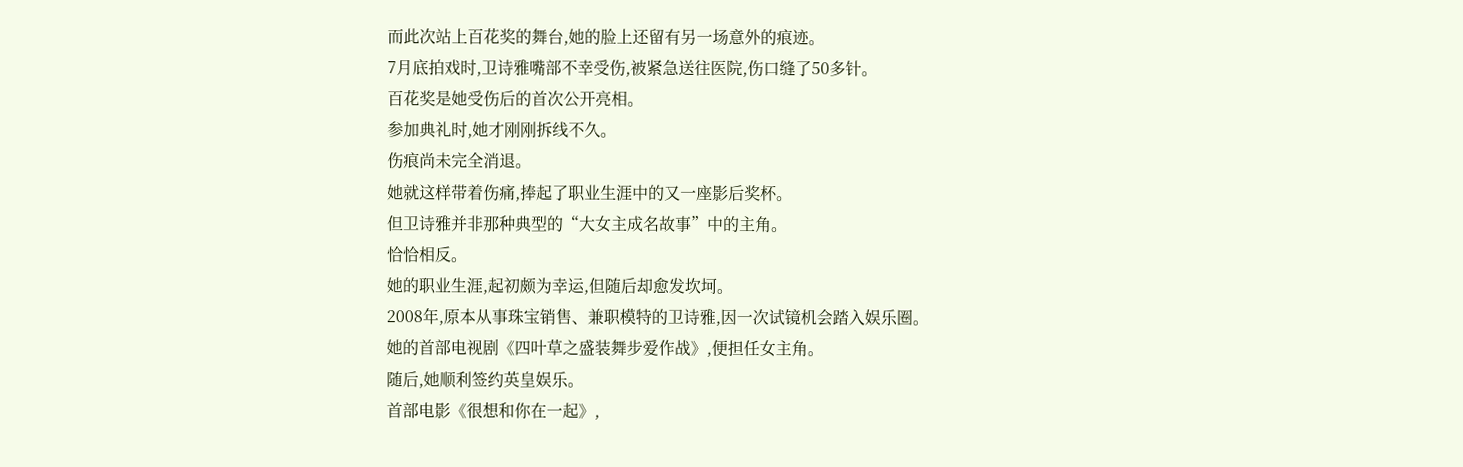而此次站上百花奖的舞台,她的脸上还留有另一场意外的痕迹。
7月底拍戏时,卫诗雅嘴部不幸受伤,被紧急送往医院,伤口缝了50多针。
百花奖是她受伤后的首次公开亮相。
参加典礼时,她才刚刚拆线不久。
伤痕尚未完全消退。
她就这样带着伤痛,捧起了职业生涯中的又一座影后奖杯。
但卫诗雅并非那种典型的“大女主成名故事”中的主角。
恰恰相反。
她的职业生涯,起初颇为幸运,但随后却愈发坎坷。
2008年,原本从事珠宝销售、兼职模特的卫诗雅,因一次试镜机会踏入娱乐圈。
她的首部电视剧《四叶草之盛装舞步爱作战》,便担任女主角。
随后,她顺利签约英皇娱乐。
首部电影《很想和你在一起》,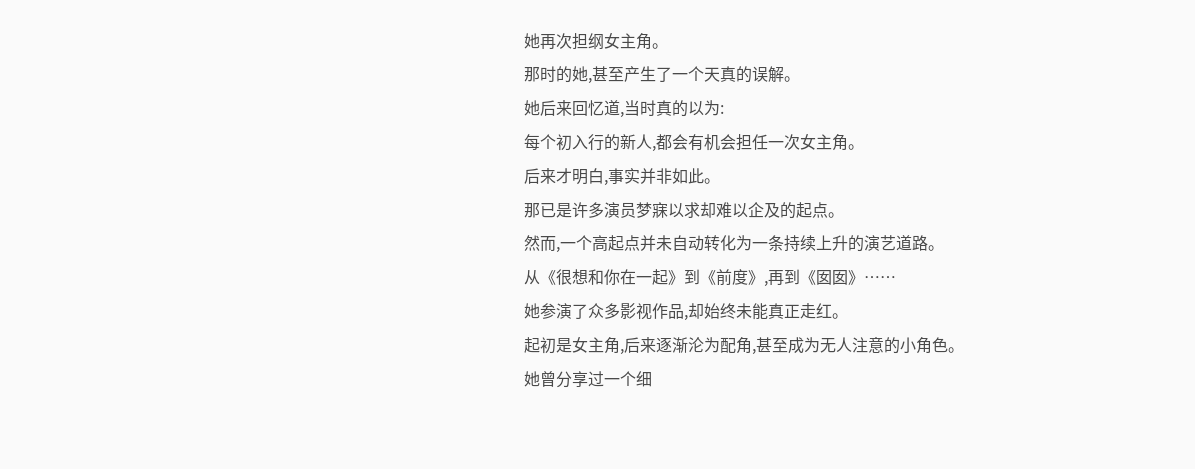她再次担纲女主角。
那时的她,甚至产生了一个天真的误解。
她后来回忆道,当时真的以为:
每个初入行的新人,都会有机会担任一次女主角。
后来才明白,事实并非如此。
那已是许多演员梦寐以求却难以企及的起点。
然而,一个高起点并未自动转化为一条持续上升的演艺道路。
从《很想和你在一起》到《前度》,再到《囡囡》……
她参演了众多影视作品,却始终未能真正走红。
起初是女主角,后来逐渐沦为配角,甚至成为无人注意的小角色。
她曾分享过一个细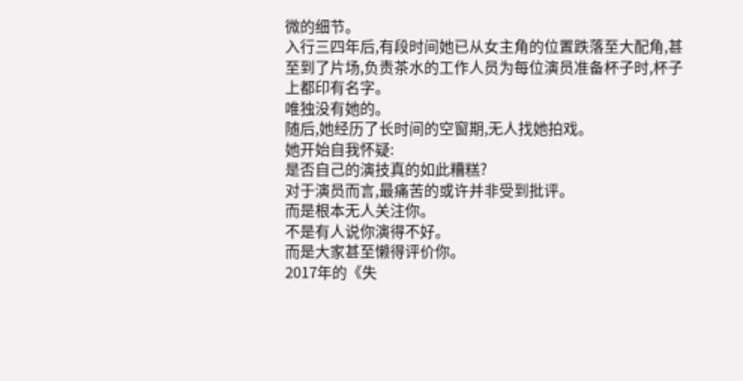微的细节。
入行三四年后,有段时间她已从女主角的位置跌落至大配角,甚至到了片场,负责茶水的工作人员为每位演员准备杯子时,杯子上都印有名字。
唯独没有她的。
随后,她经历了长时间的空窗期,无人找她拍戏。
她开始自我怀疑:
是否自己的演技真的如此糟糕?
对于演员而言,最痛苦的或许并非受到批评。
而是根本无人关注你。
不是有人说你演得不好。
而是大家甚至懒得评价你。
2017年的《失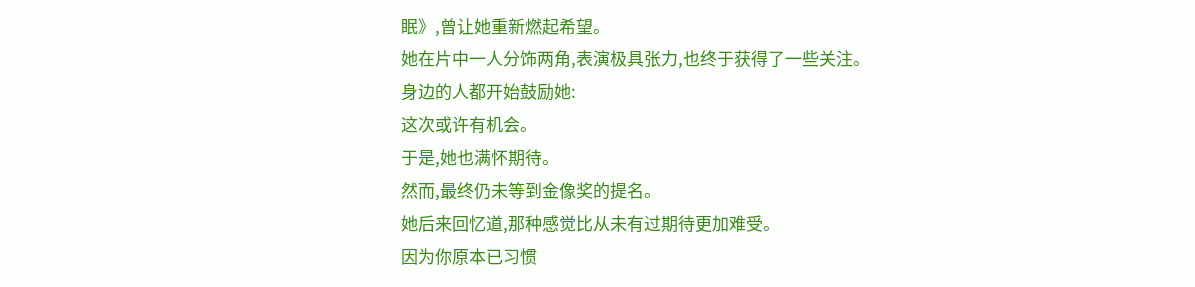眠》,曾让她重新燃起希望。
她在片中一人分饰两角,表演极具张力,也终于获得了一些关注。
身边的人都开始鼓励她:
这次或许有机会。
于是,她也满怀期待。
然而,最终仍未等到金像奖的提名。
她后来回忆道,那种感觉比从未有过期待更加难受。
因为你原本已习惯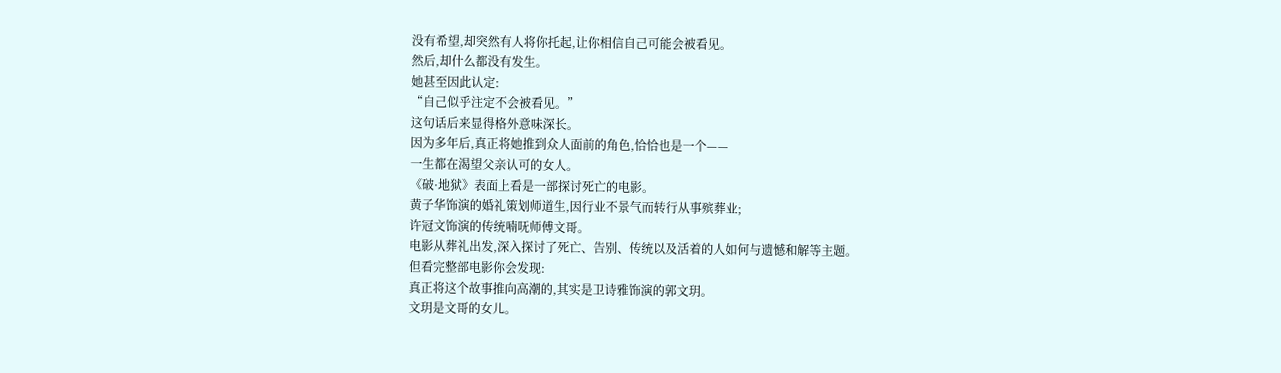没有希望,却突然有人将你托起,让你相信自己可能会被看见。
然后,却什么都没有发生。
她甚至因此认定:
“自己似乎注定不会被看见。”
这句话后来显得格外意味深长。
因为多年后,真正将她推到众人面前的角色,恰恰也是一个——
一生都在渴望父亲认可的女人。
《破·地狱》表面上看是一部探讨死亡的电影。
黄子华饰演的婚礼策划师道生,因行业不景气而转行从事殡葬业;
许冠文饰演的传统喃呒师傅文哥。
电影从葬礼出发,深入探讨了死亡、告别、传统以及活着的人如何与遗憾和解等主题。
但看完整部电影你会发现:
真正将这个故事推向高潮的,其实是卫诗雅饰演的郭文玥。
文玥是文哥的女儿。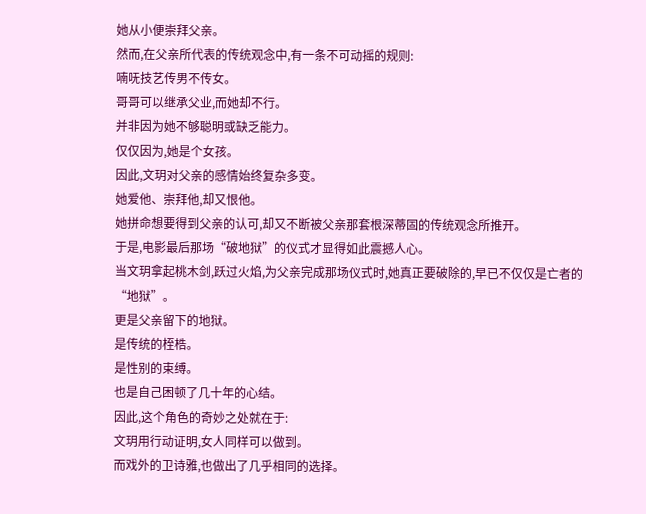她从小便崇拜父亲。
然而,在父亲所代表的传统观念中,有一条不可动摇的规则:
喃呒技艺传男不传女。
哥哥可以继承父业,而她却不行。
并非因为她不够聪明或缺乏能力。
仅仅因为,她是个女孩。
因此,文玥对父亲的感情始终复杂多变。
她爱他、崇拜他,却又恨他。
她拼命想要得到父亲的认可,却又不断被父亲那套根深蒂固的传统观念所推开。
于是,电影最后那场“破地狱”的仪式才显得如此震撼人心。
当文玥拿起桃木剑,跃过火焰,为父亲完成那场仪式时,她真正要破除的,早已不仅仅是亡者的“地狱”。
更是父亲留下的地狱。
是传统的桎梏。
是性别的束缚。
也是自己困顿了几十年的心结。
因此,这个角色的奇妙之处就在于:
文玥用行动证明,女人同样可以做到。
而戏外的卫诗雅,也做出了几乎相同的选择。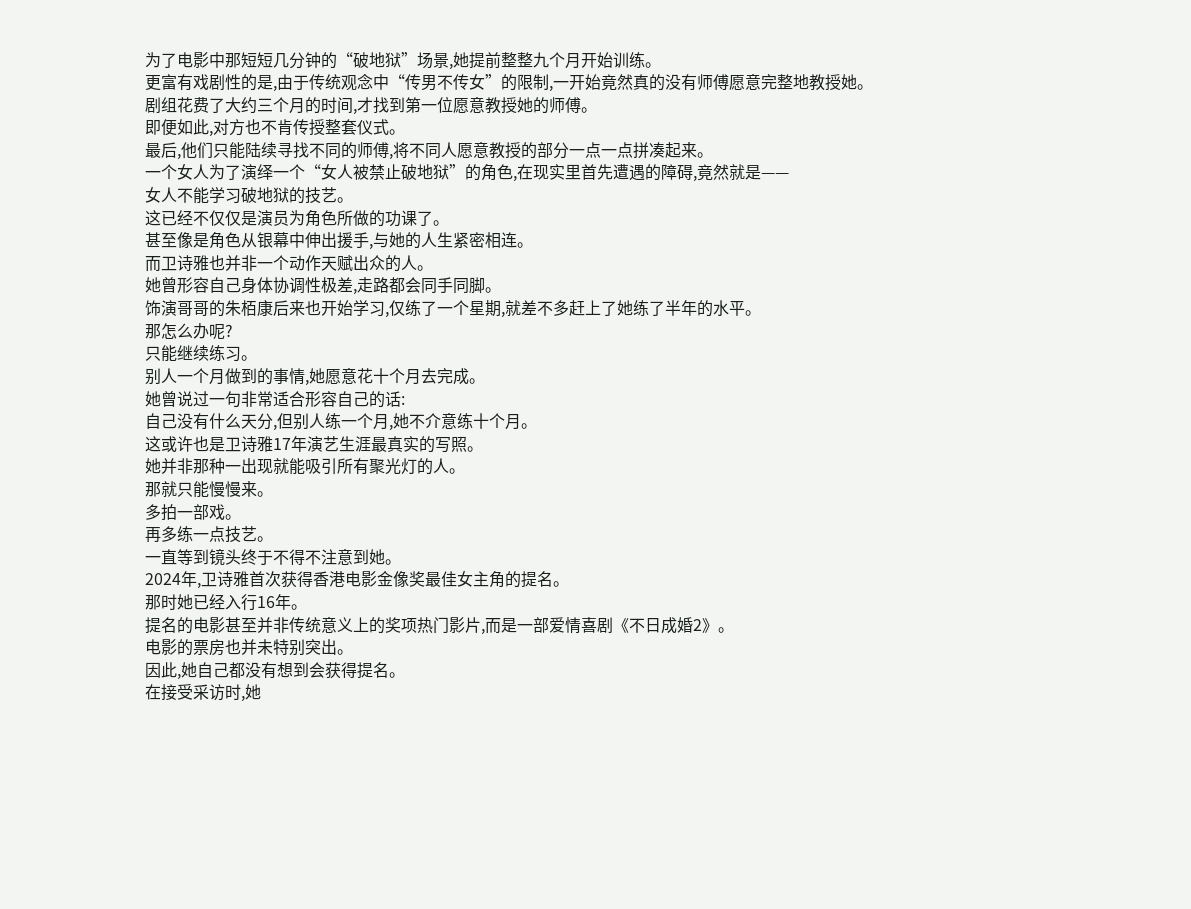为了电影中那短短几分钟的“破地狱”场景,她提前整整九个月开始训练。
更富有戏剧性的是,由于传统观念中“传男不传女”的限制,一开始竟然真的没有师傅愿意完整地教授她。
剧组花费了大约三个月的时间,才找到第一位愿意教授她的师傅。
即便如此,对方也不肯传授整套仪式。
最后,他们只能陆续寻找不同的师傅,将不同人愿意教授的部分一点一点拼凑起来。
一个女人为了演绎一个“女人被禁止破地狱”的角色,在现实里首先遭遇的障碍,竟然就是——
女人不能学习破地狱的技艺。
这已经不仅仅是演员为角色所做的功课了。
甚至像是角色从银幕中伸出援手,与她的人生紧密相连。
而卫诗雅也并非一个动作天赋出众的人。
她曾形容自己身体协调性极差,走路都会同手同脚。
饰演哥哥的朱栢康后来也开始学习,仅练了一个星期,就差不多赶上了她练了半年的水平。
那怎么办呢?
只能继续练习。
别人一个月做到的事情,她愿意花十个月去完成。
她曾说过一句非常适合形容自己的话:
自己没有什么天分,但别人练一个月,她不介意练十个月。
这或许也是卫诗雅17年演艺生涯最真实的写照。
她并非那种一出现就能吸引所有聚光灯的人。
那就只能慢慢来。
多拍一部戏。
再多练一点技艺。
一直等到镜头终于不得不注意到她。
2024年,卫诗雅首次获得香港电影金像奖最佳女主角的提名。
那时她已经入行16年。
提名的电影甚至并非传统意义上的奖项热门影片,而是一部爱情喜剧《不日成婚2》。
电影的票房也并未特别突出。
因此,她自己都没有想到会获得提名。
在接受采访时,她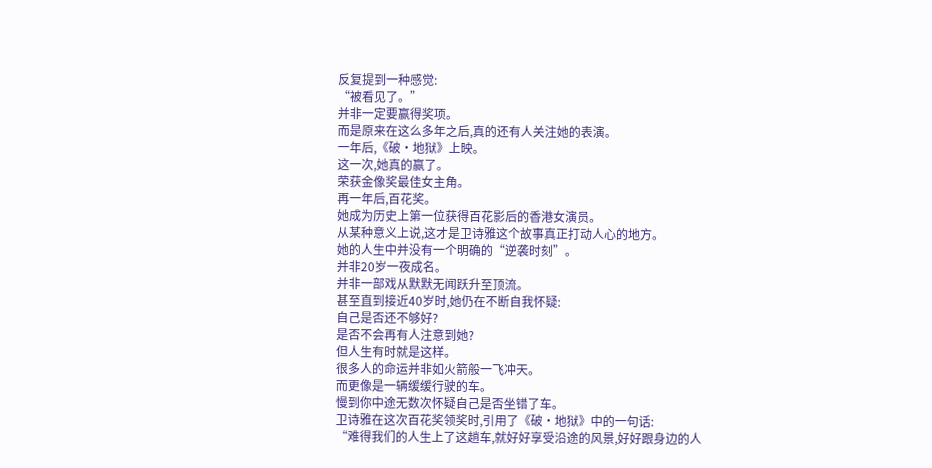反复提到一种感觉:
“被看见了。”
并非一定要赢得奖项。
而是原来在这么多年之后,真的还有人关注她的表演。
一年后,《破·地狱》上映。
这一次,她真的赢了。
荣获金像奖最佳女主角。
再一年后,百花奖。
她成为历史上第一位获得百花影后的香港女演员。
从某种意义上说,这才是卫诗雅这个故事真正打动人心的地方。
她的人生中并没有一个明确的“逆袭时刻”。
并非20岁一夜成名。
并非一部戏从默默无闻跃升至顶流。
甚至直到接近40岁时,她仍在不断自我怀疑:
自己是否还不够好?
是否不会再有人注意到她?
但人生有时就是这样。
很多人的命运并非如火箭般一飞冲天。
而更像是一辆缓缓行驶的车。
慢到你中途无数次怀疑自己是否坐错了车。
卫诗雅在这次百花奖领奖时,引用了《破·地狱》中的一句话:
“难得我们的人生上了这趟车,就好好享受沿途的风景,好好跟身边的人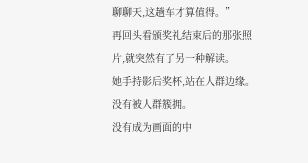聊聊天,这趟车才算值得。”
再回头看颁奖礼结束后的那张照片,就突然有了另一种解读。
她手持影后奖杯,站在人群边缘。
没有被人群簇拥。
没有成为画面的中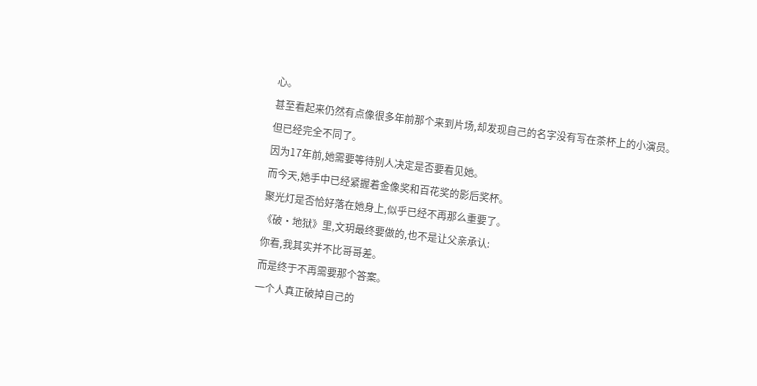心。
甚至看起来仍然有点像很多年前那个来到片场,却发现自己的名字没有写在茶杯上的小演员。
但已经完全不同了。
因为17年前,她需要等待别人决定是否要看见她。
而今天,她手中已经紧握着金像奖和百花奖的影后奖杯。
聚光灯是否恰好落在她身上,似乎已经不再那么重要了。
《破·地狱》里,文玥最终要做的,也不是让父亲承认:
你看,我其实并不比哥哥差。
而是终于不再需要那个答案。
一个人真正破掉自己的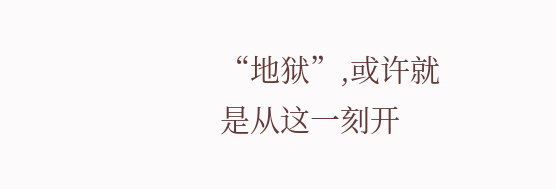“地狱”,或许就是从这一刻开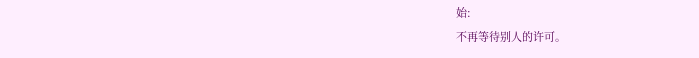始:
不再等待别人的许可。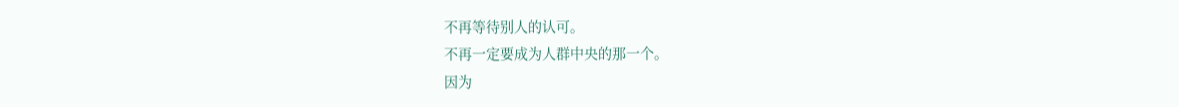不再等待别人的认可。
不再一定要成为人群中央的那一个。
因为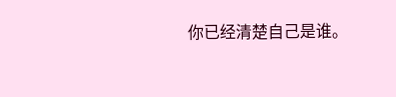你已经清楚自己是谁。